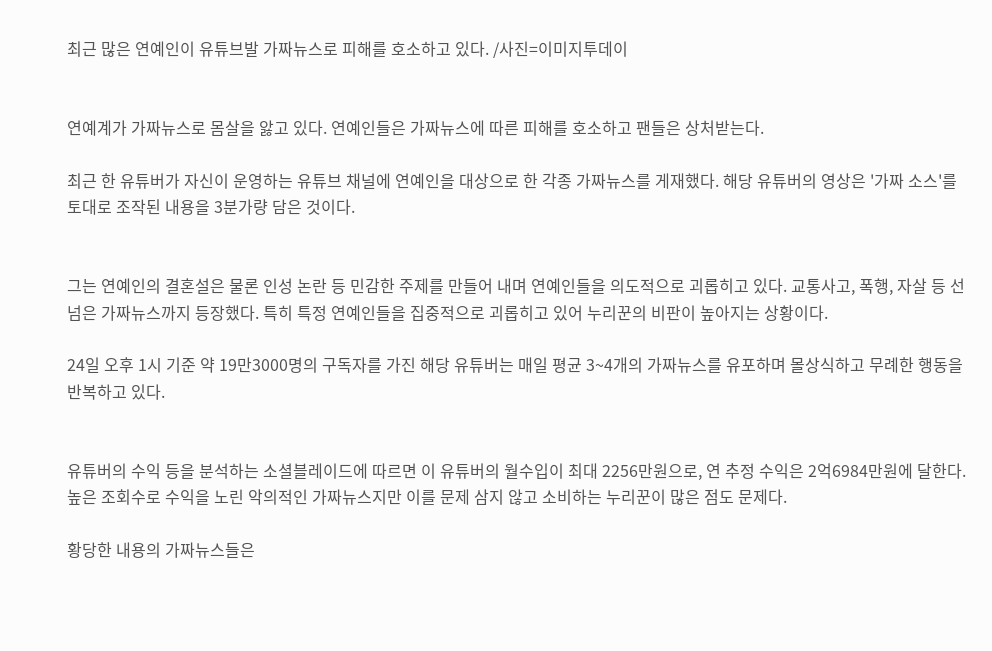최근 많은 연예인이 유튜브발 가짜뉴스로 피해를 호소하고 있다. /사진=이미지투데이


연예계가 가짜뉴스로 몸살을 앓고 있다. 연예인들은 가짜뉴스에 따른 피해를 호소하고 팬들은 상처받는다.

최근 한 유튜버가 자신이 운영하는 유튜브 채널에 연예인을 대상으로 한 각종 가짜뉴스를 게재했다. 해당 유튜버의 영상은 '가짜 소스'를 토대로 조작된 내용을 3분가량 담은 것이다.


그는 연예인의 결혼설은 물론 인성 논란 등 민감한 주제를 만들어 내며 연예인들을 의도적으로 괴롭히고 있다. 교통사고, 폭행, 자살 등 선 넘은 가짜뉴스까지 등장했다. 특히 특정 연예인들을 집중적으로 괴롭히고 있어 누리꾼의 비판이 높아지는 상황이다.

24일 오후 1시 기준 약 19만3000명의 구독자를 가진 해당 유튜버는 매일 평균 3~4개의 가짜뉴스를 유포하며 몰상식하고 무례한 행동을 반복하고 있다.


유튜버의 수익 등을 분석하는 소셜블레이드에 따르면 이 유튜버의 월수입이 최대 2256만원으로, 연 추정 수익은 2억6984만원에 달한다. 높은 조회수로 수익을 노린 악의적인 가짜뉴스지만 이를 문제 삼지 않고 소비하는 누리꾼이 많은 점도 문제다.

황당한 내용의 가짜뉴스들은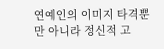연예인의 이미지 타격뿐만 아니라 정신적 고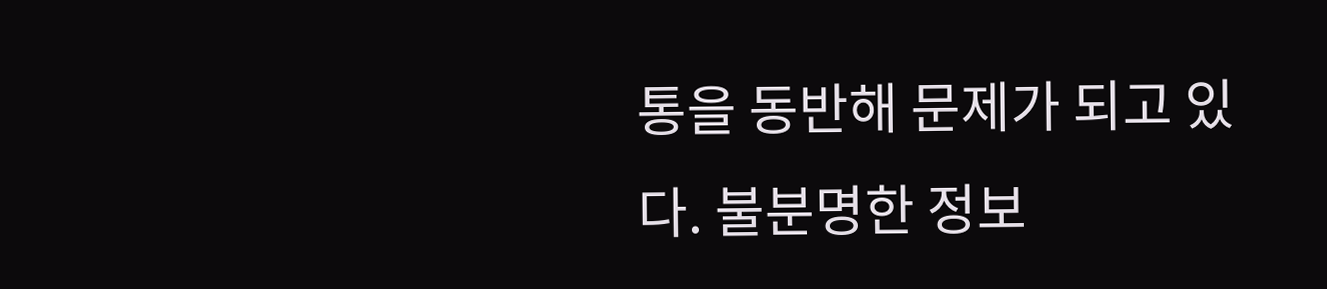통을 동반해 문제가 되고 있다. 불분명한 정보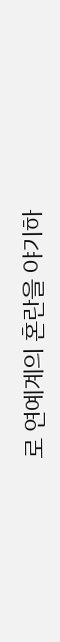로 연예계의 혼란을 야기하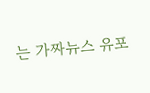는 가짜뉴스 유포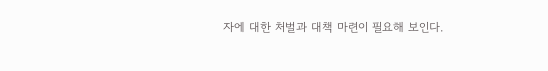자에 대한 처벌과 대책 마련이 필요해 보인다.